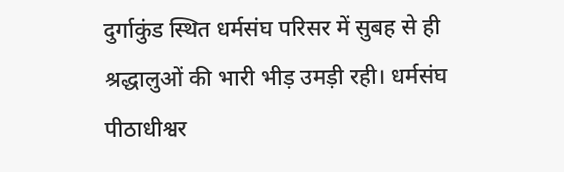दुर्गाकुंड स्थित धर्मसंघ परिसर में सुबह से ही श्रद्धालुओं की भारी भीड़ उमड़ी रही। धर्मसंघ पीठाधीश्वर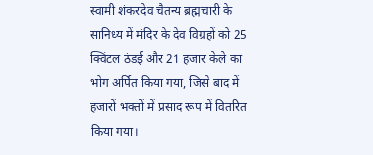स्वामी शंकरदेव चैतन्य ब्रह्मचारी के सानिध्य में मंदिर के देव विग्रहों को 25 क्विंटल ठंडई और 21 हजार केले का भोग अर्पित किया गया, जिसे बाद में हजारों भक्तों में प्रसाद रूप में वितरित किया गया।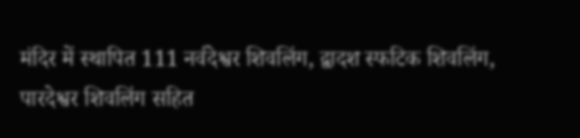मंदिर में स्थापित 111 नर्वदेश्वर शिवलिंग, द्वादश स्फटिक शिवलिंग, पारदेश्वर शिवलिंग सहित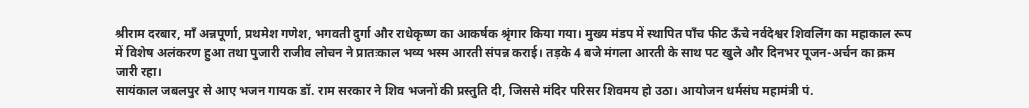श्रीराम दरबार, माँ अन्नपूर्णा, प्रथमेश गणेश, भगवती दुर्गा और राधेकृष्ण का आकर्षक श्रृंगार किया गया। मुख्य मंडप में स्थापित पाँच फीट ऊँचे नर्वदेश्वर शिवलिंग का महाकाल रूप में विशेष अलंकरण हुआ तथा पुजारी राजीव लोचन ने प्रातःकाल भव्य भस्म आरती संपन्न कराई। तड़के 4 बजे मंगला आरती के साथ पट खुले और दिनभर पूजन-अर्चन का क्रम जारी रहा।
सायंकाल जबलपुर से आए भजन गायक डॉ. राम सरकार ने शिव भजनों की प्रस्तुति दी, जिससे मंदिर परिसर शिवमय हो उठा। आयोजन धर्मसंघ महामंत्री पं.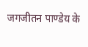जगजीतन पाण्डेय के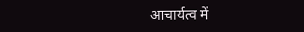आचार्यत्व में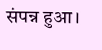संपन्न हुआ।